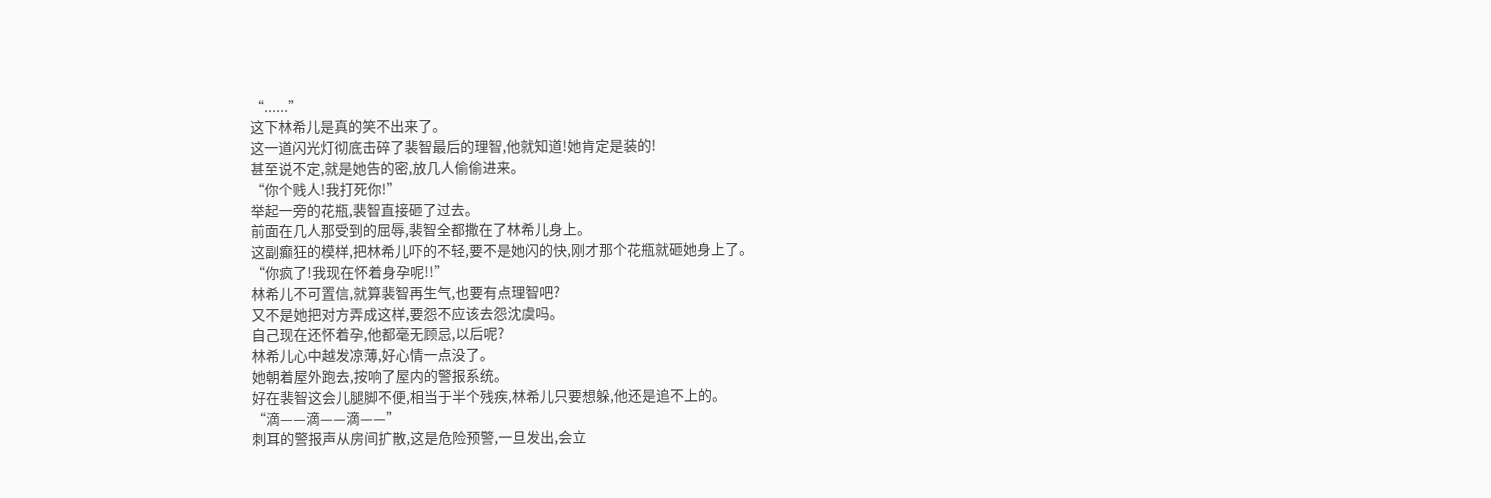“......”
这下林希儿是真的笑不出来了。
这一道闪光灯彻底击碎了裴智最后的理智,他就知道!她肯定是装的!
甚至说不定,就是她告的密,放几人偷偷进来。
“你个贱人!我打死你!”
举起一旁的花瓶,裴智直接砸了过去。
前面在几人那受到的屈辱,裴智全都撒在了林希儿身上。
这副癫狂的模样,把林希儿吓的不轻,要不是她闪的快,刚才那个花瓶就砸她身上了。
“你疯了!我现在怀着身孕呢!!”
林希儿不可置信,就算裴智再生气,也要有点理智吧?
又不是她把对方弄成这样,要怨不应该去怨沈虞吗。
自己现在还怀着孕,他都毫无顾忌,以后呢?
林希儿心中越发凉薄,好心情一点没了。
她朝着屋外跑去,按响了屋内的警报系统。
好在裴智这会儿腿脚不便,相当于半个残疾,林希儿只要想躲,他还是追不上的。
“滴——滴——滴——”
刺耳的警报声从房间扩散,这是危险预警,一旦发出,会立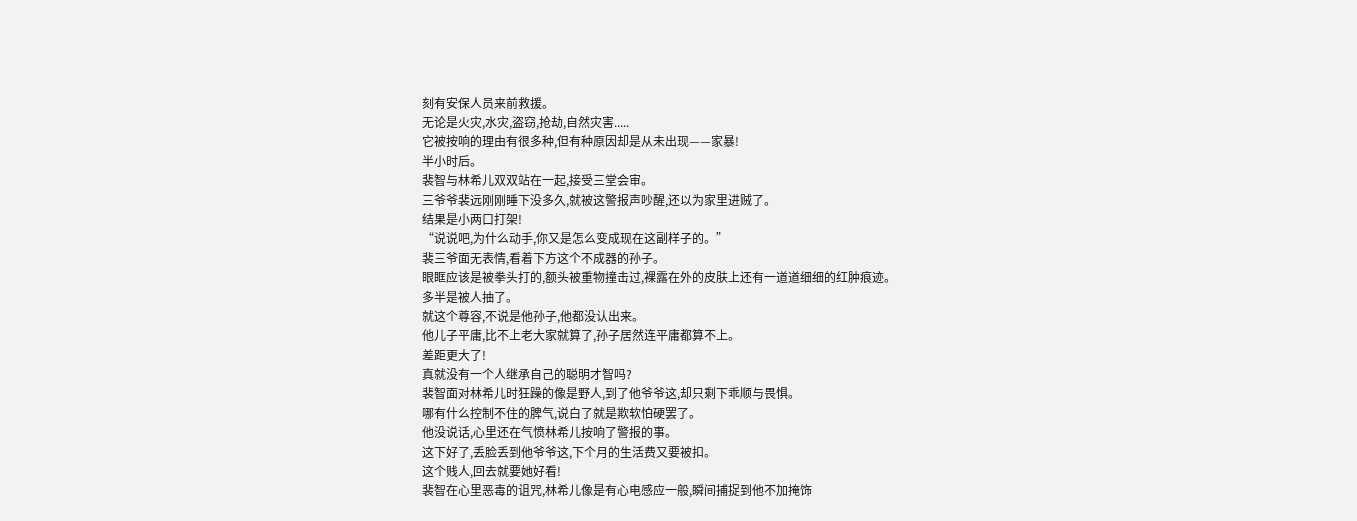刻有安保人员来前救援。
无论是火灾,水灾,盗窃,抢劫,自然灾害.....
它被按响的理由有很多种,但有种原因却是从未出现——家暴!
半小时后。
裴智与林希儿双双站在一起,接受三堂会审。
三爷爷裴远刚刚睡下没多久,就被这警报声吵醒,还以为家里进贼了。
结果是小两口打架!
“说说吧,为什么动手,你又是怎么变成现在这副样子的。”
裴三爷面无表情,看着下方这个不成器的孙子。
眼眶应该是被拳头打的,额头被重物撞击过,裸露在外的皮肤上还有一道道细细的红肿痕迹。
多半是被人抽了。
就这个尊容,不说是他孙子,他都没认出来。
他儿子平庸,比不上老大家就算了,孙子居然连平庸都算不上。
差距更大了!
真就没有一个人继承自己的聪明才智吗?
裴智面对林希儿时狂躁的像是野人,到了他爷爷这,却只剩下乖顺与畏惧。
哪有什么控制不住的脾气,说白了就是欺软怕硬罢了。
他没说话,心里还在气愤林希儿按响了警报的事。
这下好了,丢脸丢到他爷爷这,下个月的生活费又要被扣。
这个贱人,回去就要她好看!
裴智在心里恶毒的诅咒,林希儿像是有心电感应一般,瞬间捕捉到他不加掩饰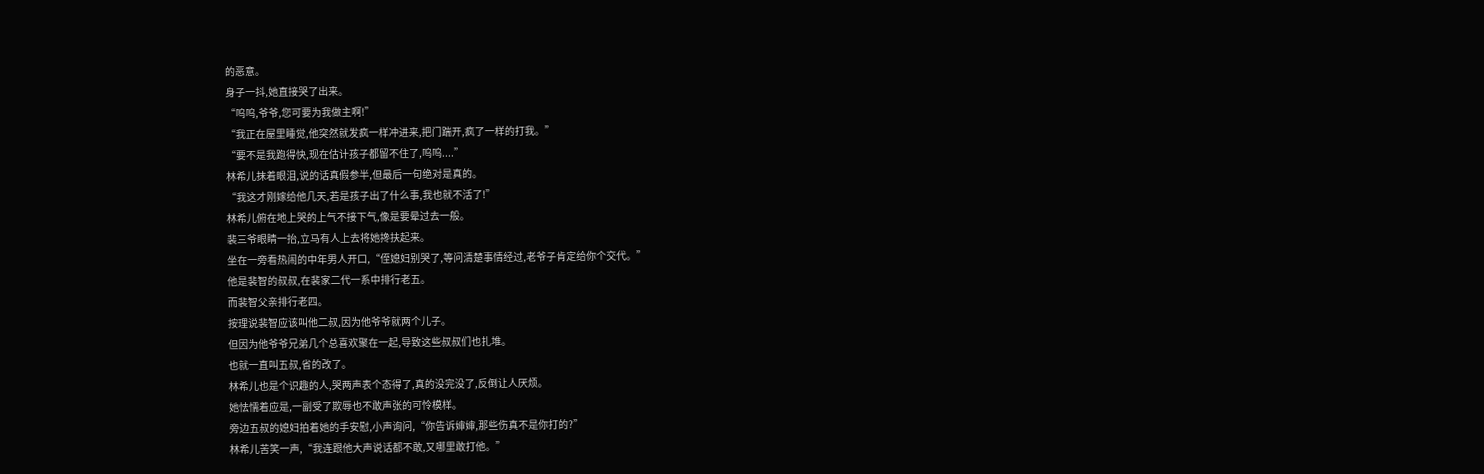的恶意。
身子一抖,她直接哭了出来。
“呜呜,爷爷,您可要为我做主啊!”
“我正在屋里睡觉,他突然就发疯一样冲进来,把门踹开,疯了一样的打我。”
“要不是我跑得快,现在估计孩子都留不住了,呜呜....”
林希儿抹着眼泪,说的话真假参半,但最后一句绝对是真的。
“我这才刚嫁给他几天,若是孩子出了什么事,我也就不活了!”
林希儿俯在地上哭的上气不接下气,像是要晕过去一般。
裴三爷眼睛一抬,立马有人上去将她搀扶起来。
坐在一旁看热闹的中年男人开口,“侄媳妇别哭了,等问清楚事情经过,老爷子肯定给你个交代。”
他是裴智的叔叔,在裴家二代一系中排行老五。
而裴智父亲排行老四。
按理说裴智应该叫他二叔,因为他爷爷就两个儿子。
但因为他爷爷兄弟几个总喜欢聚在一起,导致这些叔叔们也扎堆。
也就一直叫五叔,省的改了。
林希儿也是个识趣的人,哭两声表个态得了,真的没完没了,反倒让人厌烦。
她怯懦着应是,一副受了欺辱也不敢声张的可怜模样。
旁边五叔的媳妇拍着她的手安慰,小声询问,“你告诉婶婶,那些伤真不是你打的?”
林希儿苦笑一声,“我连跟他大声说话都不敢,又哪里敢打他。”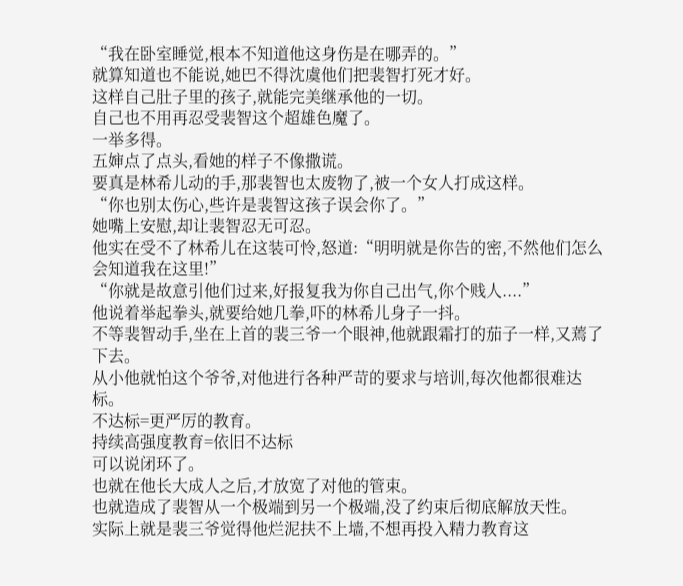“我在卧室睡觉,根本不知道他这身伤是在哪弄的。”
就算知道也不能说,她巴不得沈虞他们把裴智打死才好。
这样自己肚子里的孩子,就能完美继承他的一切。
自己也不用再忍受裴智这个超雄色魔了。
一举多得。
五婶点了点头,看她的样子不像撒谎。
要真是林希儿动的手,那裴智也太废物了,被一个女人打成这样。
“你也别太伤心,些许是裴智这孩子误会你了。”
她嘴上安慰,却让裴智忍无可忍。
他实在受不了林希儿在这装可怜,怒道:“明明就是你告的密,不然他们怎么会知道我在这里!”
“你就是故意引他们过来,好报复我为你自己出气,你个贱人....”
他说着举起拳头,就要给她几拳,吓的林希儿身子一抖。
不等裴智动手,坐在上首的裴三爷一个眼神,他就跟霜打的茄子一样,又蔫了下去。
从小他就怕这个爷爷,对他进行各种严苛的要求与培训,每次他都很难达标。
不达标=更严厉的教育。
持续高强度教育=依旧不达标
可以说闭环了。
也就在他长大成人之后,才放宽了对他的管束。
也就造成了裴智从一个极端到另一个极端,没了约束后彻底解放天性。
实际上就是裴三爷觉得他烂泥扶不上墙,不想再投入精力教育这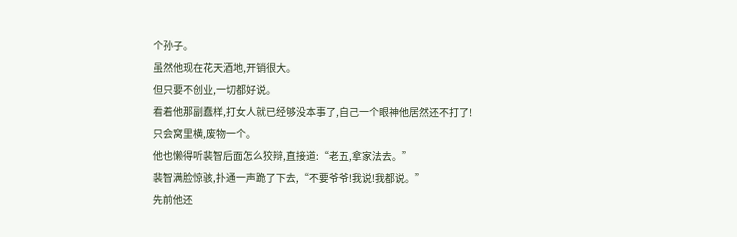个孙子。
虽然他现在花天酒地,开销很大。
但只要不创业,一切都好说。
看着他那副蠢样,打女人就已经够没本事了,自己一个眼神他居然还不打了!
只会窝里横,废物一个。
他也懒得听裴智后面怎么狡辩,直接道:“老五,拿家法去。”
裴智满脸惊骇,扑通一声跪了下去,“不要爷爷!我说!我都说。”
先前他还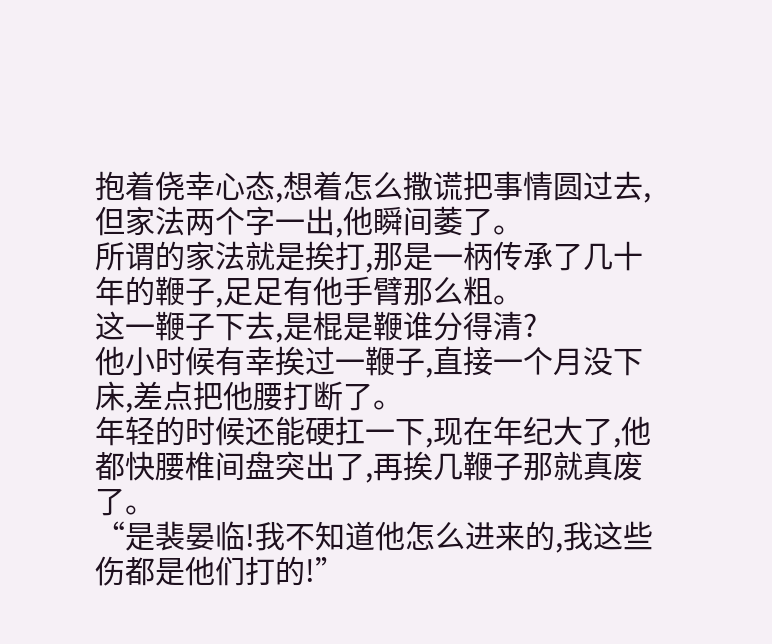抱着侥幸心态,想着怎么撒谎把事情圆过去,但家法两个字一出,他瞬间萎了。
所谓的家法就是挨打,那是一柄传承了几十年的鞭子,足足有他手臂那么粗。
这一鞭子下去,是棍是鞭谁分得清?
他小时候有幸挨过一鞭子,直接一个月没下床,差点把他腰打断了。
年轻的时候还能硬扛一下,现在年纪大了,他都快腰椎间盘突出了,再挨几鞭子那就真废了。
“是裴晏临!我不知道他怎么进来的,我这些伤都是他们打的!”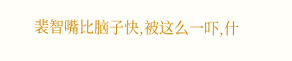裴智嘴比脑子快,被这么一吓,什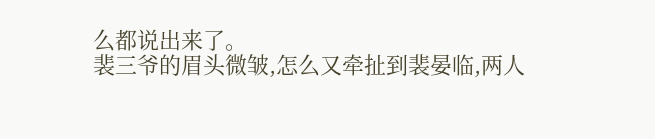么都说出来了。
裴三爷的眉头微皱,怎么又牵扯到裴晏临,两人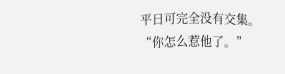平日可完全没有交集。
“你怎么惹他了。”